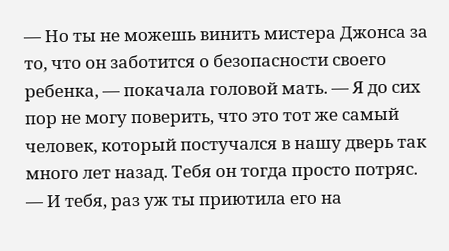— Но ты не можешь винить мистера Джонса за то, что он заботится о безопасности своего ребенка, — покачала головой мать. — Я до сих пор не могу поверить, что это тот же самый человек, который постучался в нашу дверь так много лет назад. Тебя он тогда просто потряс.
— И тебя, раз уж ты приютила его на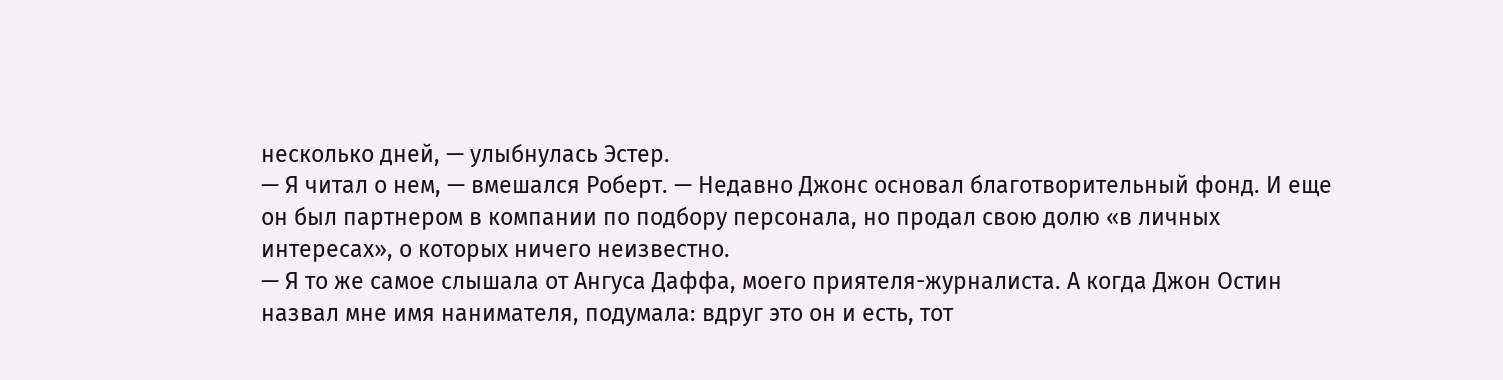несколько дней, — улыбнулась Эстер.
— Я читал о нем, — вмешался Роберт. — Недавно Джонс основал благотворительный фонд. И еще он был партнером в компании по подбору персонала, но продал свою долю «в личных интересах», о которых ничего неизвестно.
— Я то же самое слышала от Ангуса Даффа, моего приятеля-журналиста. А когда Джон Остин назвал мне имя нанимателя, подумала: вдруг это он и есть, тот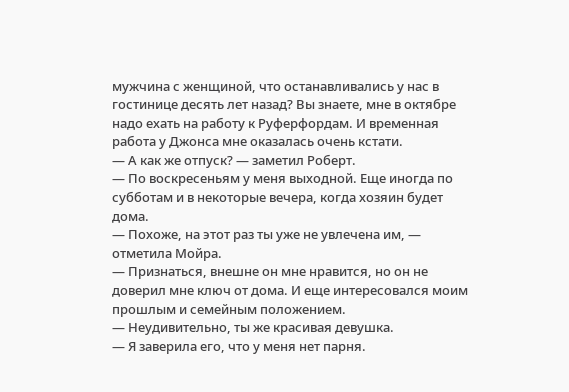мужчина с женщиной, что останавливались у нас в гостинице десять лет назад? Вы знаете, мне в октябре надо ехать на работу к Руферфордам. И временная работа у Джонса мне оказалась очень кстати.
— А как же отпуск? — заметил Роберт.
— По воскресеньям у меня выходной. Еще иногда по субботам и в некоторые вечера, когда хозяин будет дома.
— Похоже, на этот раз ты уже не увлечена им, — отметила Мойра.
— Признаться, внешне он мне нравится, но он не доверил мне ключ от дома. И еще интересовался моим прошлым и семейным положением.
— Неудивительно, ты же красивая девушка.
— Я заверила его, что у меня нет парня.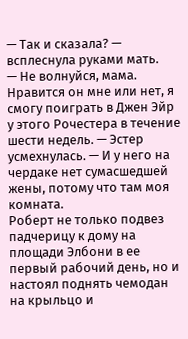— Так и сказала? — всплеснула руками мать.
— Не волнуйся, мама. Нравится он мне или нет, я смогу поиграть в Джен Эйр у этого Рочестера в течение шести недель. — Эстер усмехнулась. — И у него на чердаке нет сумасшедшей жены, потому что там моя комната.
Роберт не только подвез падчерицу к дому на площади Элбони в ее первый рабочий день, но и настоял поднять чемодан на крыльцо и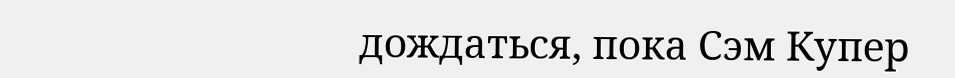дождаться, пока Сэм Купер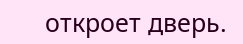откроет дверь.